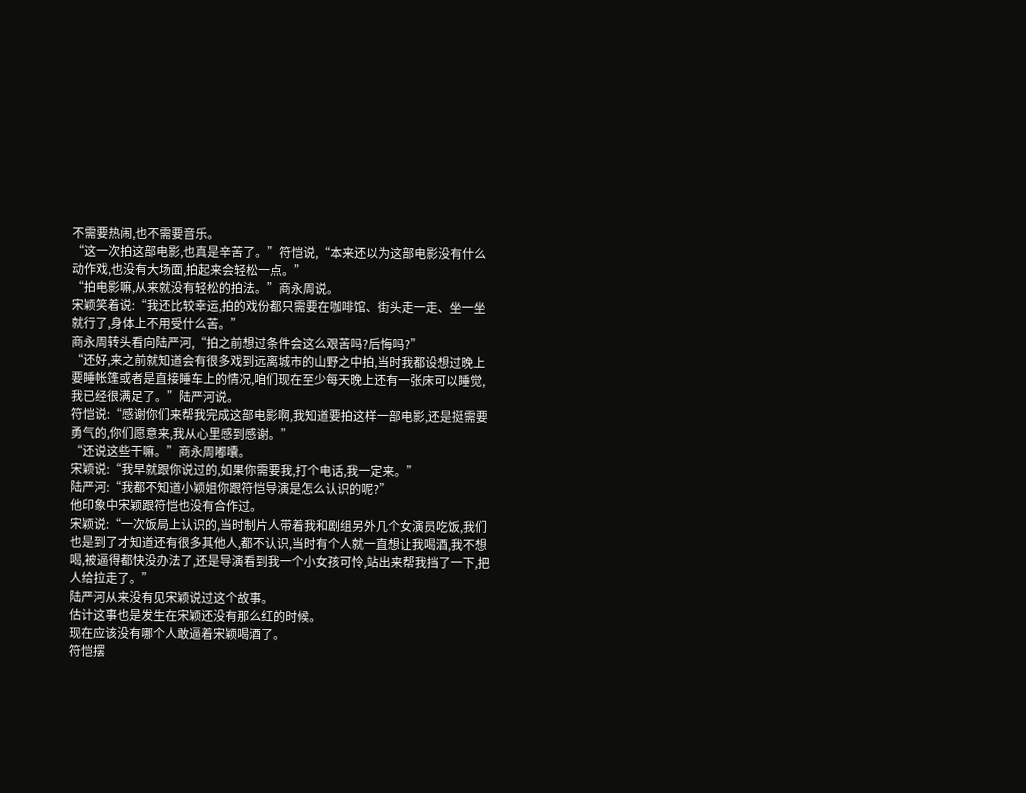不需要热闹,也不需要音乐。
“这一次拍这部电影,也真是辛苦了。”符恺说,“本来还以为这部电影没有什么动作戏,也没有大场面,拍起来会轻松一点。”
“拍电影嘛,从来就没有轻松的拍法。”商永周说。
宋颖笑着说:“我还比较幸运,拍的戏份都只需要在咖啡馆、街头走一走、坐一坐就行了,身体上不用受什么苦。”
商永周转头看向陆严河,“拍之前想过条件会这么艰苦吗?后悔吗?”
“还好,来之前就知道会有很多戏到远离城市的山野之中拍,当时我都设想过晚上要睡帐篷或者是直接睡车上的情况,咱们现在至少每天晚上还有一张床可以睡觉,我已经很满足了。”陆严河说。
符恺说:“感谢你们来帮我完成这部电影啊,我知道要拍这样一部电影,还是挺需要勇气的,你们愿意来,我从心里感到感谢。”
“还说这些干嘛。”商永周嘟囔。
宋颖说:“我早就跟你说过的,如果你需要我,打个电话,我一定来。”
陆严河:“我都不知道小颖姐你跟符恺导演是怎么认识的呢?”
他印象中宋颖跟符恺也没有合作过。
宋颖说:“一次饭局上认识的,当时制片人带着我和剧组另外几个女演员吃饭,我们也是到了才知道还有很多其他人,都不认识,当时有个人就一直想让我喝酒,我不想喝,被逼得都快没办法了,还是导演看到我一个小女孩可怜,站出来帮我挡了一下,把人给拉走了。”
陆严河从来没有见宋颖说过这个故事。
估计这事也是发生在宋颖还没有那么红的时候。
现在应该没有哪个人敢逼着宋颖喝酒了。
符恺摆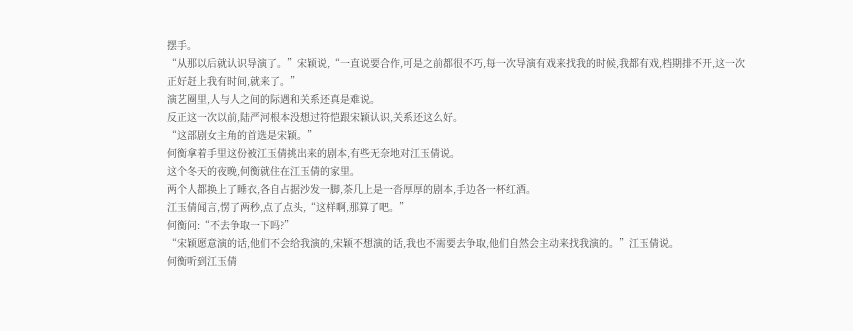摆手。
“从那以后就认识导演了。”宋颖说,“一直说要合作,可是之前都很不巧,每一次导演有戏来找我的时候,我都有戏,档期排不开,这一次正好赶上我有时间,就来了。”
演艺圈里,人与人之间的际遇和关系还真是难说。
反正这一次以前,陆严河根本没想过符恺跟宋颖认识,关系还这么好。
“这部剧女主角的首选是宋颖。”
何衡拿着手里这份被江玉倩挑出来的剧本,有些无奈地对江玉倩说。
这个冬天的夜晚,何衡就住在江玉倩的家里。
两个人都换上了睡衣,各自占据沙发一脚,茶几上是一沓厚厚的剧本,手边各一杯红酒。
江玉倩闻言,愣了两秒,点了点头,“这样啊,那算了吧。”
何衡问:“不去争取一下吗?”
“宋颖愿意演的话,他们不会给我演的,宋颖不想演的话,我也不需要去争取,他们自然会主动来找我演的。”江玉倩说。
何衡听到江玉倩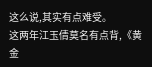这么说,其实有点难受。
这两年江玉倩莫名有点背,《黄金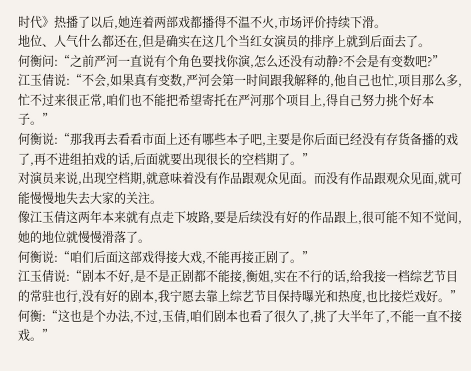时代》热播了以后,她连着两部戏都播得不温不火,市场评价持续下滑。
地位、人气什么都还在,但是确实在这几个当红女演员的排序上就到后面去了。
何衡问:“之前严河一直说有个角色要找你演,怎么还没有动静?不会是有变数吧?”
江玉倩说:“不会,如果真有变数,严河会第一时间跟我解释的,他自己也忙,项目那么多,忙不过来很正常,咱们也不能把希望寄托在严河那个项目上,得自己努力挑个好本子。”
何衡说:“那我再去看看市面上还有哪些本子吧,主要是你后面已经没有存货备播的戏了,再不进组拍戏的话,后面就要出现很长的空档期了。”
对演员来说,出现空档期,就意味着没有作品跟观众见面。而没有作品跟观众见面,就可能慢慢地失去大家的关注。
像江玉倩这两年本来就有点走下坡路,要是后续没有好的作品跟上,很可能不知不觉间,她的地位就慢慢滑落了。
何衡说:“咱们后面这部戏得接大戏,不能再接正剧了。”
江玉倩说:“剧本不好,是不是正剧都不能接,衡姐,实在不行的话,给我接一档综艺节目的常驻也行,没有好的剧本,我宁愿去靠上综艺节目保持曝光和热度,也比接烂戏好。”
何衡:“这也是个办法,不过,玉倩,咱们剧本也看了很久了,挑了大半年了,不能一直不接戏。”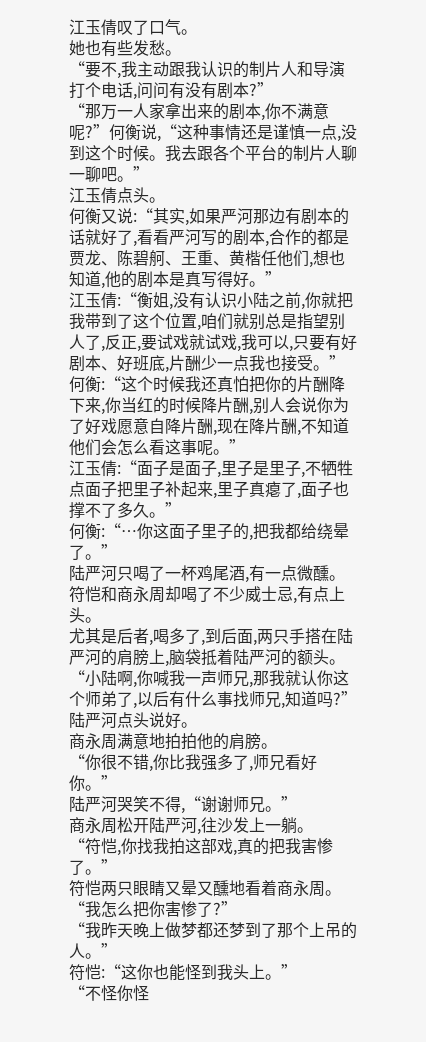江玉倩叹了口气。
她也有些发愁。
“要不,我主动跟我认识的制片人和导演打个电话,问问有没有剧本?”
“那万一人家拿出来的剧本,你不满意呢?”何衡说,“这种事情还是谨慎一点,没到这个时候。我去跟各个平台的制片人聊一聊吧。”
江玉倩点头。
何衡又说:“其实,如果严河那边有剧本的话就好了,看看严河写的剧本,合作的都是贾龙、陈碧舸、王重、黄楷任他们,想也知道,他的剧本是真写得好。”
江玉倩:“衡姐,没有认识小陆之前,你就把我带到了这个位置,咱们就别总是指望别人了,反正,要试戏就试戏,我可以,只要有好剧本、好班底,片酬少一点我也接受。”
何衡:“这个时候我还真怕把你的片酬降下来,你当红的时候降片酬,别人会说你为了好戏愿意自降片酬,现在降片酬,不知道他们会怎么看这事呢。”
江玉倩:“面子是面子,里子是里子,不牺牲点面子把里子补起来,里子真瘪了,面子也撑不了多久。”
何衡:“…你这面子里子的,把我都给绕晕了。”
陆严河只喝了一杯鸡尾酒,有一点微醺。
符恺和商永周却喝了不少威士忌,有点上头。
尤其是后者,喝多了,到后面,两只手搭在陆严河的肩膀上,脑袋抵着陆严河的额头。
“小陆啊,你喊我一声师兄,那我就认你这个师弟了,以后有什么事找师兄,知道吗?”
陆严河点头说好。
商永周满意地拍拍他的肩膀。
“你很不错,你比我强多了,师兄看好你。”
陆严河哭笑不得,“谢谢师兄。”
商永周松开陆严河,往沙发上一躺。
“符恺,你找我拍这部戏,真的把我害惨了。”
符恺两只眼睛又晕又醺地看着商永周。
“我怎么把你害惨了?”
“我昨天晚上做梦都还梦到了那个上吊的人。”
符恺:“这你也能怪到我头上。”
“不怪你怪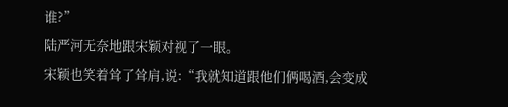谁?”
陆严河无奈地跟宋颖对视了一眼。
宋颖也笑着耸了耸肩,说:“我就知道跟他们俩喝酒,会变成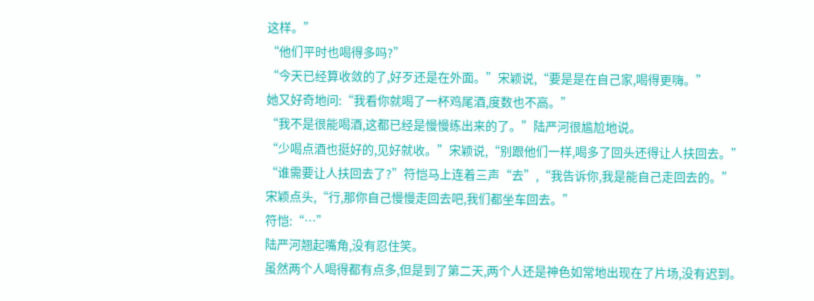这样。”
“他们平时也喝得多吗?”
“今天已经算收敛的了,好歹还是在外面。”宋颖说,“要是是在自己家,喝得更嗨。”
她又好奇地问:“我看你就喝了一杯鸡尾酒,度数也不高。”
“我不是很能喝酒,这都已经是慢慢练出来的了。”陆严河很尴尬地说。
“少喝点酒也挺好的,见好就收。”宋颖说,“别跟他们一样,喝多了回头还得让人扶回去。”
“谁需要让人扶回去了?”符恺马上连着三声“去”,“我告诉你,我是能自己走回去的。”
宋颖点头,“行,那你自己慢慢走回去吧,我们都坐车回去。”
符恺:“…”
陆严河翘起嘴角,没有忍住笑。
虽然两个人喝得都有点多,但是到了第二天,两个人还是神色如常地出现在了片场,没有迟到。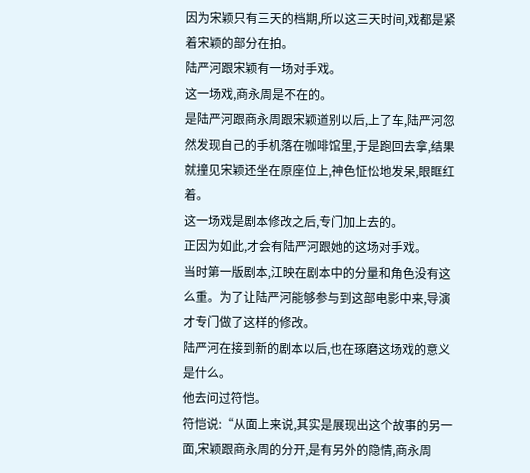因为宋颖只有三天的档期,所以这三天时间,戏都是紧着宋颖的部分在拍。
陆严河跟宋颖有一场对手戏。
这一场戏,商永周是不在的。
是陆严河跟商永周跟宋颖道别以后,上了车,陆严河忽然发现自己的手机落在咖啡馆里,于是跑回去拿,结果就撞见宋颖还坐在原座位上,神色怔忪地发呆,眼眶红着。
这一场戏是剧本修改之后,专门加上去的。
正因为如此,才会有陆严河跟她的这场对手戏。
当时第一版剧本,江映在剧本中的分量和角色没有这么重。为了让陆严河能够参与到这部电影中来,导演才专门做了这样的修改。
陆严河在接到新的剧本以后,也在琢磨这场戏的意义是什么。
他去问过符恺。
符恺说:“从面上来说,其实是展现出这个故事的另一面,宋颖跟商永周的分开,是有另外的隐情,商永周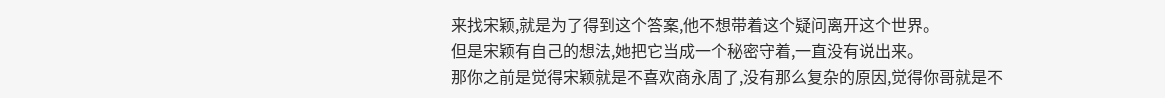来找宋颖,就是为了得到这个答案,他不想带着这个疑问离开这个世界。
但是宋颖有自己的想法,她把它当成一个秘密守着,一直没有说出来。
那你之前是觉得宋颖就是不喜欢商永周了,没有那么复杂的原因,觉得你哥就是不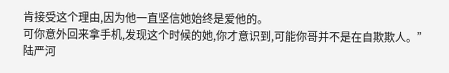肯接受这个理由,因为他一直坚信她始终是爱他的。
可你意外回来拿手机,发现这个时候的她,你才意识到,可能你哥并不是在自欺欺人。”
陆严河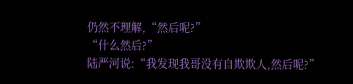仍然不理解,“然后呢?”
“什么然后?”
陆严河说:“我发现我哥没有自欺欺人,然后呢?”